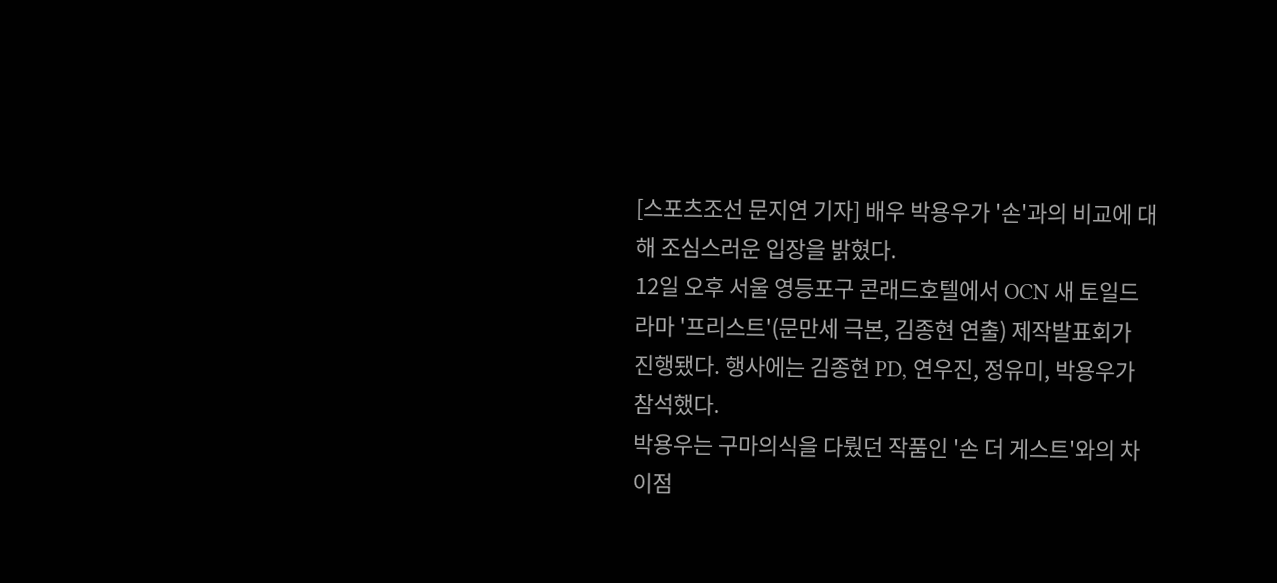[스포츠조선 문지연 기자] 배우 박용우가 '손'과의 비교에 대해 조심스러운 입장을 밝혔다.
12일 오후 서울 영등포구 콘래드호텔에서 OCN 새 토일드라마 '프리스트'(문만세 극본, 김종현 연출) 제작발표회가 진행됐다. 행사에는 김종현 PD, 연우진, 정유미, 박용우가 참석했다.
박용우는 구마의식을 다뤘던 작품인 '손 더 게스트'와의 차이점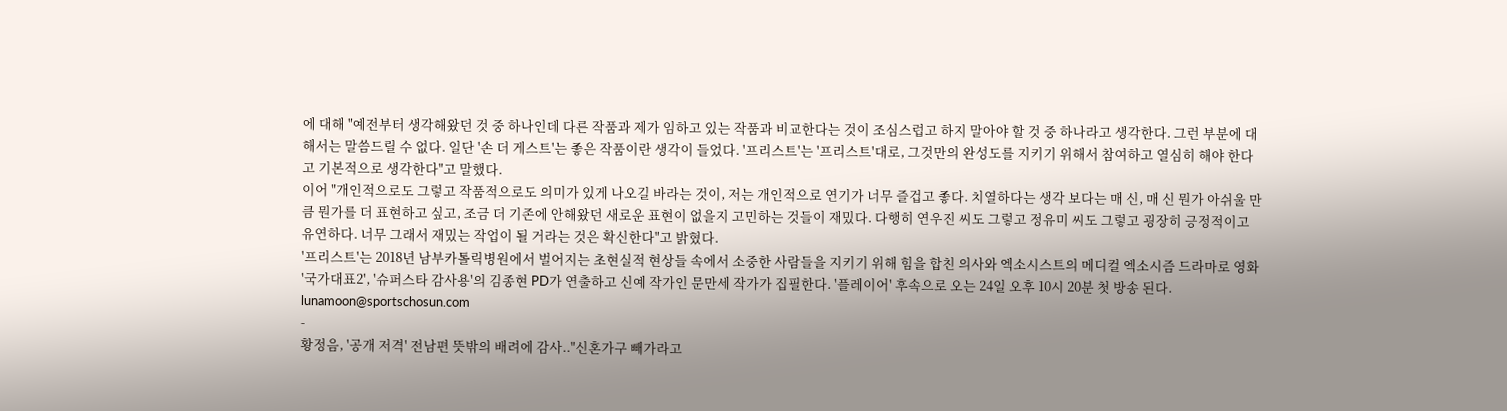에 대해 "예전부터 생각해왔던 것 중 하나인데 다른 작품과 제가 임하고 있는 작품과 비교한다는 것이 조심스럽고 하지 말아야 할 것 중 하나라고 생각한다. 그런 부분에 대해서는 말씀드릴 수 없다. 일단 '손 더 게스트'는 좋은 작품이란 생각이 들었다. '프리스트'는 '프리스트'대로, 그것만의 완성도를 지키기 위해서 참여하고 열심히 해야 한다고 기본적으로 생각한다"고 말했다.
이어 "개인적으로도 그렇고 작품적으로도 의미가 있게 나오길 바라는 것이, 저는 개인적으로 연기가 너무 즐겁고 좋다. 치열하다는 생각 보다는 매 신, 매 신 뭔가 아쉬울 만큼 뭔가를 더 표현하고 싶고, 조금 더 기존에 안해왔던 새로운 표현이 없을지 고민하는 것들이 재밌다. 다행히 연우진 씨도 그렇고 정유미 씨도 그렇고 굉장히 긍정적이고 유연하다. 너무 그래서 재밌는 작업이 될 거라는 것은 확신한다"고 밝혔다.
'프리스트'는 2018년 남부카톨릭병원에서 벌어지는 초현실적 현상들 속에서 소중한 사람들을 지키기 위해 힘을 합친 의사와 엑소시스트의 메디컬 엑소시즘 드라마로 영화 '국가대표2', '슈퍼스타 감사용'의 김종현 PD가 연출하고 신예 작가인 문만세 작가가 집필한다. '플레이어' 후속으로 오는 24일 오후 10시 20분 첫 방송 된다.
lunamoon@sportschosun.com
-
황정음, '공개 저격' 전남편 뜻밖의 배려에 감사.."신혼가구 빼가라고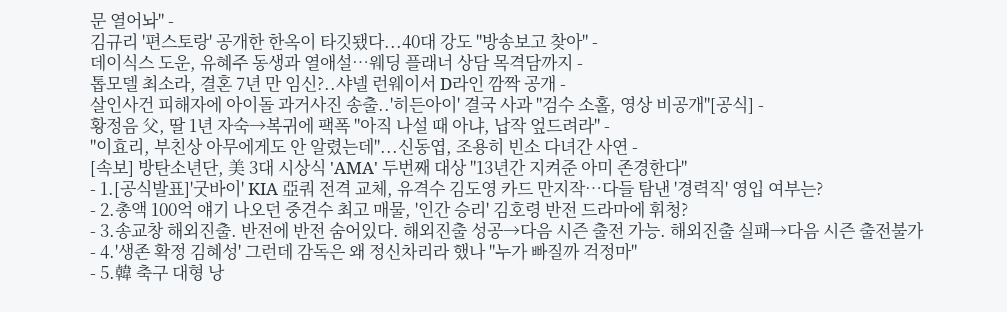문 열어놔" -
김규리 '편스토랑' 공개한 한옥이 타깃됐다...40대 강도 "방송보고 찾아" -
데이식스 도운, 유혜주 동생과 열애설…웨딩 플래너 상담 목격담까지 -
톱모델 최소라, 결혼 7년 만 임신?..샤넬 런웨이서 D라인 깜짝 공개 -
살인사건 피해자에 아이돌 과거사진 송출..'히든아이' 결국 사과 "검수 소홀, 영상 비공개"[공식] -
황정음 父, 딸 1년 자숙→복귀에 팩폭 "아직 나설 때 아냐, 납작 엎드려라" -
"이효리, 부친상 아무에게도 안 알렸는데"...신동엽, 조용히 빈소 다녀간 사연 -
[속보] 방탄소년단, 美 3대 시상식 'AMA' 두번째 대상 "13년간 지켜준 아미 존경한다"
- 1.[공식발표]'굿바이' KIA 亞쿼 전격 교체, 유격수 김도영 카드 만지작…다들 탐낸 '경력직' 영입 여부는?
- 2.총액 100억 얘기 나오던 중견수 최고 매물, '인간 승리' 김호령 반전 드라마에 휘청?
- 3.송교창 해외진출. 반전에 반전 숨어있다. 해외진출 성공→다음 시즌 출전 가능. 해외진출 실패→다음 시즌 출전불가
- 4.'생존 확정 김혜성' 그런데 감독은 왜 정신차리라 했나 "누가 빠질까 걱정마"
- 5.韓 축구 대형 낭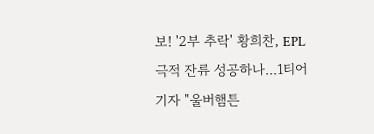보! '2부 추락' 황희찬, EPL 극적 잔류 성공하나...1티어 기자 "울버햄튼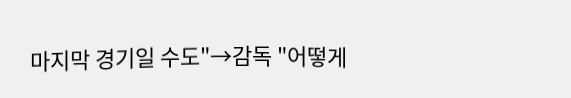마지막 경기일 수도"→감독 "어떻게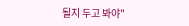될지 두고 봐야"